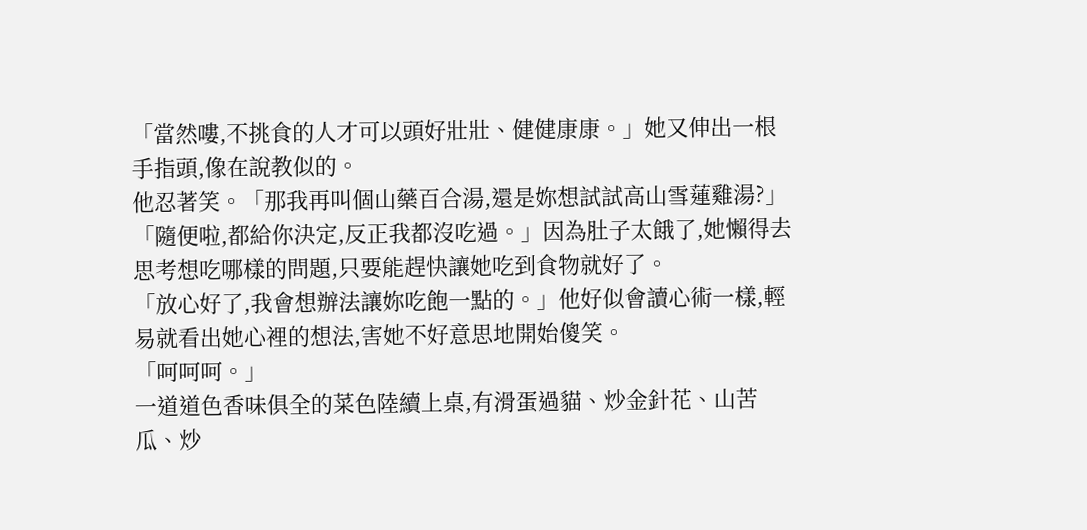「當然嘍,不挑食的人才可以頭好壯壯、健健康康。」她又伸出一根手指頭,像在說教似的。
他忍著笑。「那我再叫個山藥百合湯,還是妳想試試高山雪蓮雞湯?」
「隨便啦,都給你決定,反正我都沒吃過。」因為肚子太餓了,她懶得去思考想吃哪樣的問題,只要能趕快讓她吃到食物就好了。
「放心好了,我會想辦法讓妳吃飽一點的。」他好似會讀心術一樣,輕易就看出她心裡的想法,害她不好意思地開始傻笑。
「呵呵呵。」
一道道色香味俱全的菜色陸續上桌,有滑蛋過貓、炒金針花、山苦瓜、炒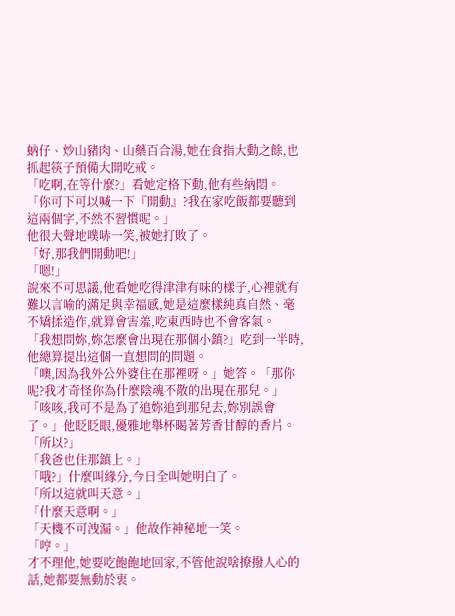蚋仔、炒山豬肉、山藥百合湯,她在食指大動之餘,也抓起筷子預備大開吃戒。
「吃啊,在等什麼?」看她定格下動,他有些納悶。
「你可下可以喊一下『開動』?我在家吃飯都要聽到這兩個字,不然不習慣呢。」
他很大聲地噗哧一笑,被她打敗了。
「好,那我們開動吧!」
「嗯!」
說來不可思議,他看她吃得津津有味的樣子,心裡就有難以言喻的滿足與幸福感,她是這麼樣純真自然、毫不矯揉造作,就算會害羞,吃東西時也不會客氣。
「我想問妳,妳怎麼會出現在那個小鎮?」吃到一半時,他總算提出這個一直想問的問題。
「噢,因為我外公外婆住在那裡呀。」她答。「那你呢?我才奇怪你為什麼陰魂不散的出現在那兒。」
「咳咳,我可不是為了追妳追到那兒去,妳別誤會了。」他眨眨眼,優雅地舉杯暍著芳香甘醇的香片。
「所以?」
「我爸也住那鎮上。」
「哦?」什麼叫緣分,今日全叫她明白了。
「所以這就叫天意。」
「什麼天意啊。」
「天機不可洩漏。」他故作神秘地一笑。
「哼。」
才不理他,她要吃飽飽地回家,不管他說啥撩撥人心的話,她都要無動於衷。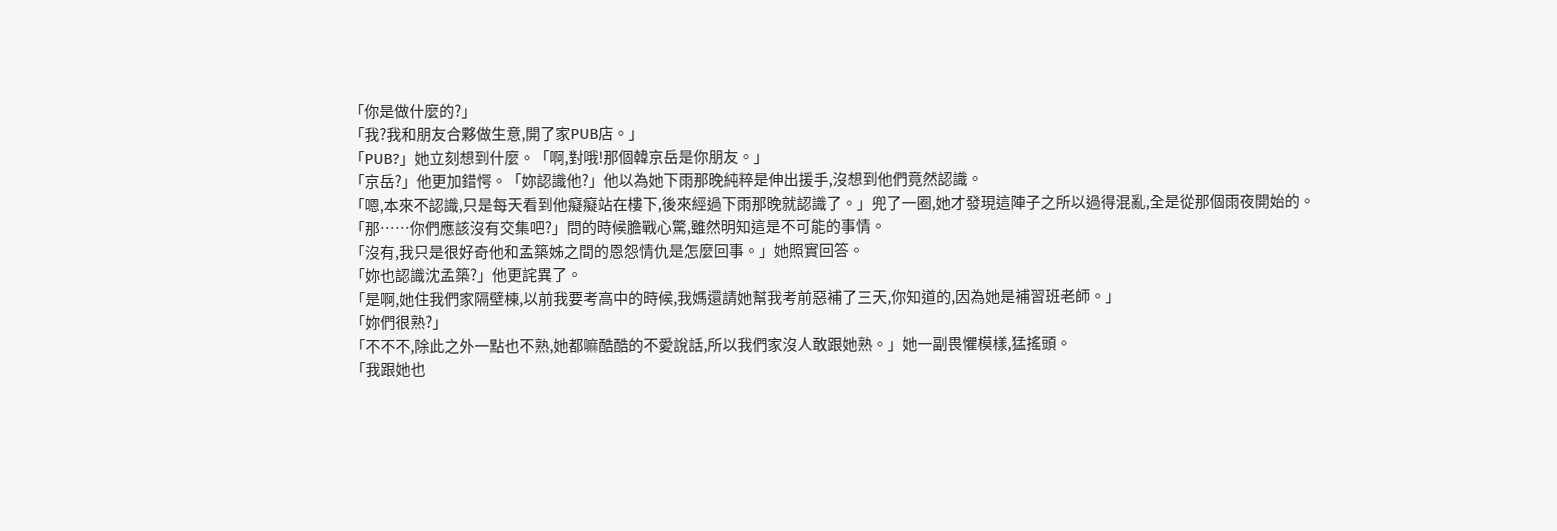「你是做什麼的?」
「我?我和朋友合夥做生意,開了家PUB店。」
「PUB?」她立刻想到什麼。「啊,對哦!那個韓京岳是你朋友。」
「京岳?」他更加錯愕。「妳認識他?」他以為她下雨那晚純粹是伸出援手,沒想到他們竟然認識。
「嗯,本來不認識,只是每天看到他癡癡站在樓下,後來經過下雨那晚就認識了。」兜了一圈,她才發現這陣子之所以過得混亂,全是從那個雨夜開始的。
「那……你們應該沒有交集吧?」問的時候膽戰心驚,雖然明知這是不可能的事情。
「沒有,我只是很好奇他和孟築姊之間的恩怨情仇是怎麼回事。」她照實回答。
「妳也認識沈孟築?」他更詫異了。
「是啊,她住我們家隔壁棟,以前我要考高中的時候,我媽還請她幫我考前惡補了三天,你知道的,因為她是補習班老師。」
「妳們很熟?」
「不不不,除此之外一點也不熟,她都嘛酷酷的不愛說話,所以我們家沒人敢跟她熟。」她一副畏懼模樣,猛搖頭。
「我跟她也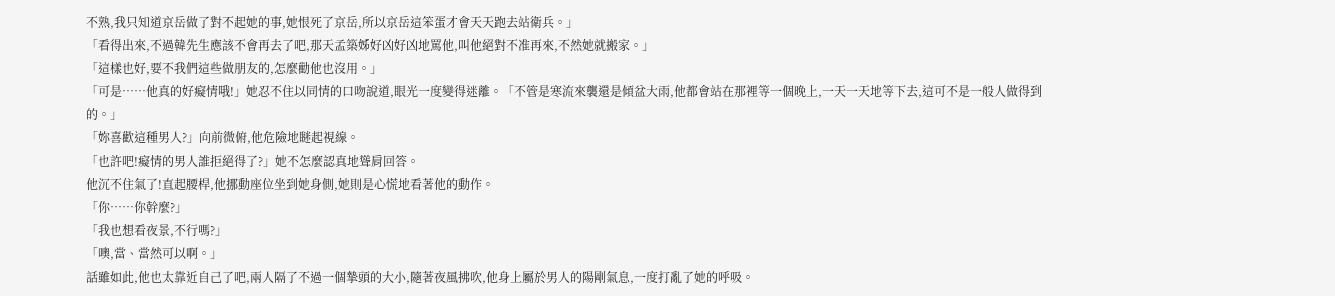不熟,我只知道京岳做了對不起她的事,她恨死了京岳,所以京岳這笨蛋才會天天跑去站衛兵。」
「看得出來,不過韓先生應該不會再去了吧,那天孟築姊好凶好凶地罵他,叫他絕對不准再來,不然她就搬家。」
「這樣也好,要不我們這些做朋友的,怎麼勸他也沒用。」
「可是……他真的好癡情哦!」她忍不住以同情的口吻說道,眼光一度變得迷離。「不管是寒流來襲還是傾盆大雨,他都會站在那裡等一個晚上,一天一天地等下去,這可不是一般人做得到的。」
「妳喜歡這種男人?」向前微俯,他危險地瞇起視線。
「也許吧!癡情的男人誰拒絕得了?」她不怎麼認真地聳肩回答。
他沉不住氣了!直起腰桿,他挪動座位坐到她身側,她則是心慌地看著他的動作。
「你……你幹麼?」
「我也想看夜景,不行嗎?」
「噢,當、當然可以啊。」
話雖如此,他也太靠近自己了吧,兩人隔了不過一個摯頭的大小,隨著夜風拂吹,他身上屬於男人的陽剛氣息,一度打亂了她的呼吸。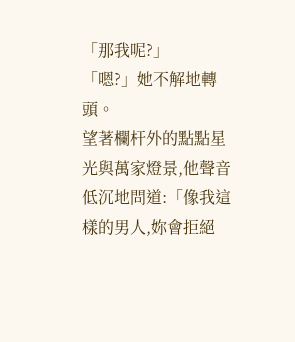「那我呢?」
「嗯?」她不解地轉頭。
望著欄杆外的點點星光與萬家燈景,他聲音低沉地問道:「像我這樣的男人,妳會拒絕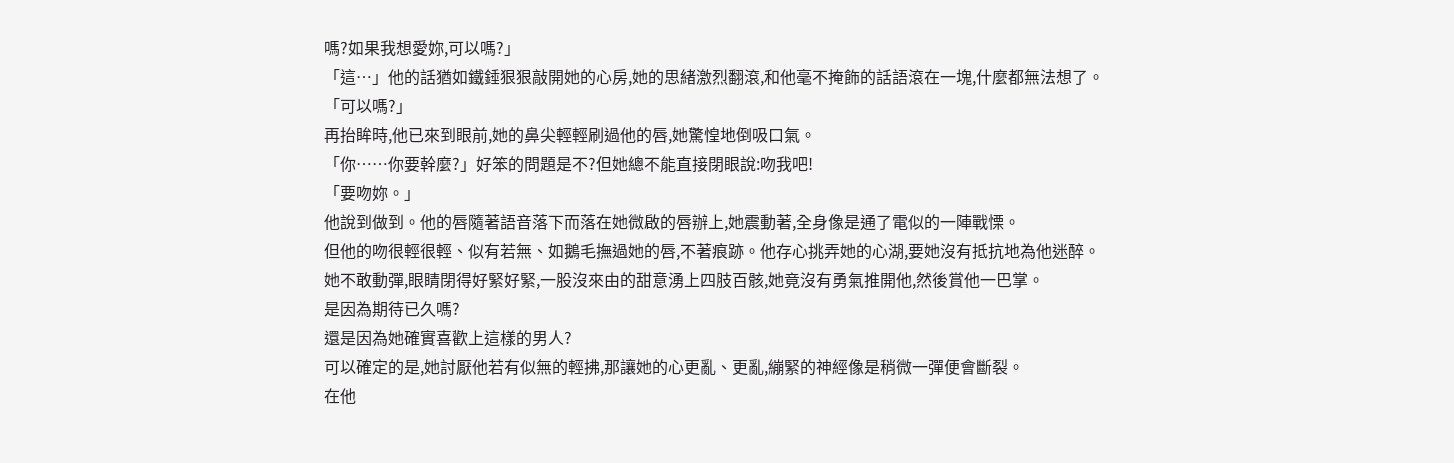嗎?如果我想愛妳,可以嗎?」
「這…」他的話猶如鐵錘狠狠敲開她的心房,她的思緒激烈翻滾,和他毫不掩飾的話語滾在一塊,什麼都無法想了。
「可以嗎?」
再抬眸時,他已來到眼前,她的鼻尖輕輕刷過他的唇,她驚惶地倒吸口氣。
「你……你要幹麼?」好笨的問題是不?但她總不能直接閉眼說:吻我吧!
「要吻妳。」
他說到做到。他的唇隨著語音落下而落在她微啟的唇辦上,她震動著,全身像是通了電似的一陣戰慄。
但他的吻很輕很輕、似有若無、如鵝毛撫過她的唇,不著痕跡。他存心挑弄她的心湖,要她沒有抵抗地為他迷醉。
她不敢動彈,眼睛閉得好緊好緊,一股沒來由的甜意湧上四肢百骸,她竟沒有勇氣推開他,然後賞他一巴掌。
是因為期待已久嗎?
還是因為她確實喜歡上這樣的男人?
可以確定的是,她討厭他若有似無的輕拂,那讓她的心更亂、更亂,繃緊的神經像是稍微一彈便會斷裂。
在他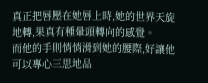真正把唇壓在她唇上時,她的世界天旋地轉,果真有種暈頭轉向的感覺。
而他的手則悄悄滑到她的腰際,好讓他可以專心三思地品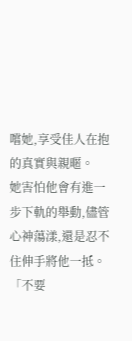嚐她,享受佳人在抱的真實與親暱。
她害怕他會有進一步下軌的舉動,儘管心神蕩漾,還是忍不住伸手將他一抵。
「不要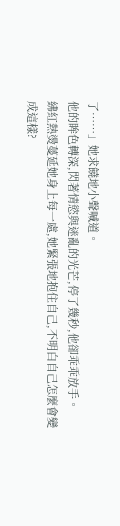了……」她求饒地小聲喊道。
他的眸色轉深,閃著情慾與迷亂的光芒,停了幾秒,他卻乖乖放手。
紼紅熱燙蔓延她身上每一處,她緊張地抱住自己,不明白自己怎麼會變成這樣?